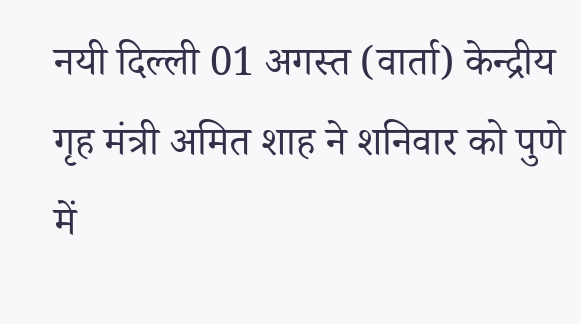नयी दिल्ली 01 अगस्त (वार्ता) केन्द्रीय गृह मंत्री अमित शाह ने शनिवार को पुणे में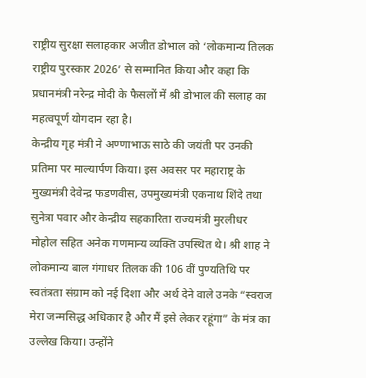राष्ट्रीय सुरक्षा सलाहकार अजीत डोभाल को ‘लोकमान्य तिलक राष्ट्रीय पुरस्कार 2026’ से सम्मानित किया और कहा कि प्रधानमंत्री नरेन्द्र मोदी के फैसलों में श्री डोभाल की सलाह का महत्वपूर्ण योगदान रहा है।
केन्द्रीय गृह मंत्री ने अण्णाभाऊ साठे की जयंती पर उनकी प्रतिमा पर माल्यार्पण किया। इस अवसर पर महाराष्ट्र के मुख्यमंत्री देवेन्द्र फडणवीस, उपमुख्यमंत्री एकनाथ शिंदे तथा सुनेत्रा पवार और केन्द्रीय सहकारिता राज्यमंत्री मुरलीधर मोहोल सहित अनेक गणमान्य व्यक्ति उपस्थित थे। श्री शाह ने लोकमान्य बाल गंगाधर तिलक की 106 वीं पुण्यतिथि पर स्वतंत्रता संग्राम को नई दिशा और अर्थ देने वाले उनके “स्वराज मेरा जन्मसिद्ध अधिकार है और मैं इसे लेकर रहूंगा” के मंत्र का उल्लेख किया। उन्होंने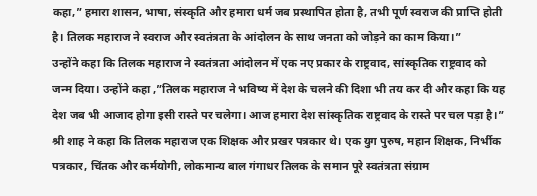कहा,” हमारा शासन, भाषा, संस्कृति और हमारा धर्म जब प्रस्थापित होता है, तभी पूर्ण स्वराज की प्राप्ति होती है। तिलक महाराज ने स्वराज और स्वतंत्रता के आंदोलन के साथ जनता को जोड़ने का काम किया।”
उन्होंने कहा कि तिलक महाराज ने स्वतंत्रता आंदोलन में एक नए प्रकार के राष्ट्रवाद, सांस्कृतिक राष्ट्रवाद को जन्म दिया। उन्होंने कहा ,”तिलक महाराज ने भविष्य में देश के चलने की दिशा भी तय कर दी और कहा कि यह देश जब भी आजाद होगा इसी रास्ते पर चलेगा। आज हमारा देश सांस्कृतिक राष्ट्रवाद के रास्ते पर चल पड़ा है।”
श्री शाह ने कहा कि तिलक महाराज एक शिक्षक और प्रखर पत्रकार थे। एक युग पुरुष, महान शिक्षक, निर्भीक पत्रकार, चिंतक और कर्मयोगी, लोकमान्य बाल गंगाधर तिलक के समान पूरे स्वतंत्रता संग्राम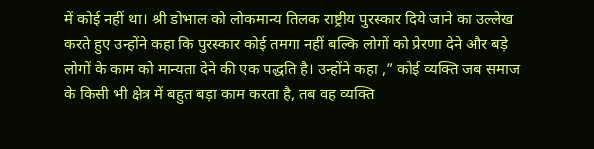में कोई नहीं था। श्री डोभाल को लोकमान्य तिलक राष्ट्रीय पुरस्कार दिये जाने का उल्लेख करते हुए उन्होंने कहा कि पुरस्कार कोई तमगा नहीं बल्कि लोगों को प्रेरणा देने और बड़े लोगों के काम को मान्यता देने की एक पद्धति है। उन्होंने कहा ,” कोई व्यक्ति जब समाज के किसी भी क्षेत्र में बहुत बड़ा काम करता है, तब वह व्यक्ति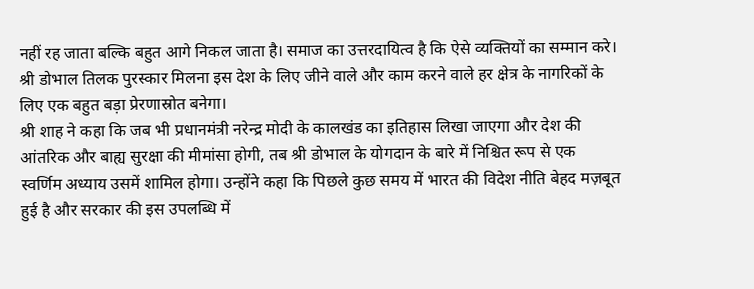नहीं रह जाता बल्कि बहुत आगे निकल जाता है। समाज का उत्तरदायित्व है कि ऐसे व्यक्तियों का सम्मान करे। श्री डोभाल तिलक पुरस्कार मिलना इस देश के लिए जीने वाले और काम करने वाले हर क्षेत्र के नागरिकों के लिए एक बहुत बड़ा प्रेरणास्रोत बनेगा।
श्री शाह ने कहा कि जब भी प्रधानमंत्री नरेन्द्र मोदी के कालखंड का इतिहास लिखा जाएगा और देश की आंतरिक और बाह्य सुरक्षा की मीमांसा होगी, तब श्री डोभाल के योगदान के बारे में निश्चित रूप से एक स्वर्णिम अध्याय उसमें शामिल होगा। उन्होंने कहा कि पिछले कुछ समय में भारत की विदेश नीति बेहद मज़बूत हुई है और सरकार की इस उपलब्धि में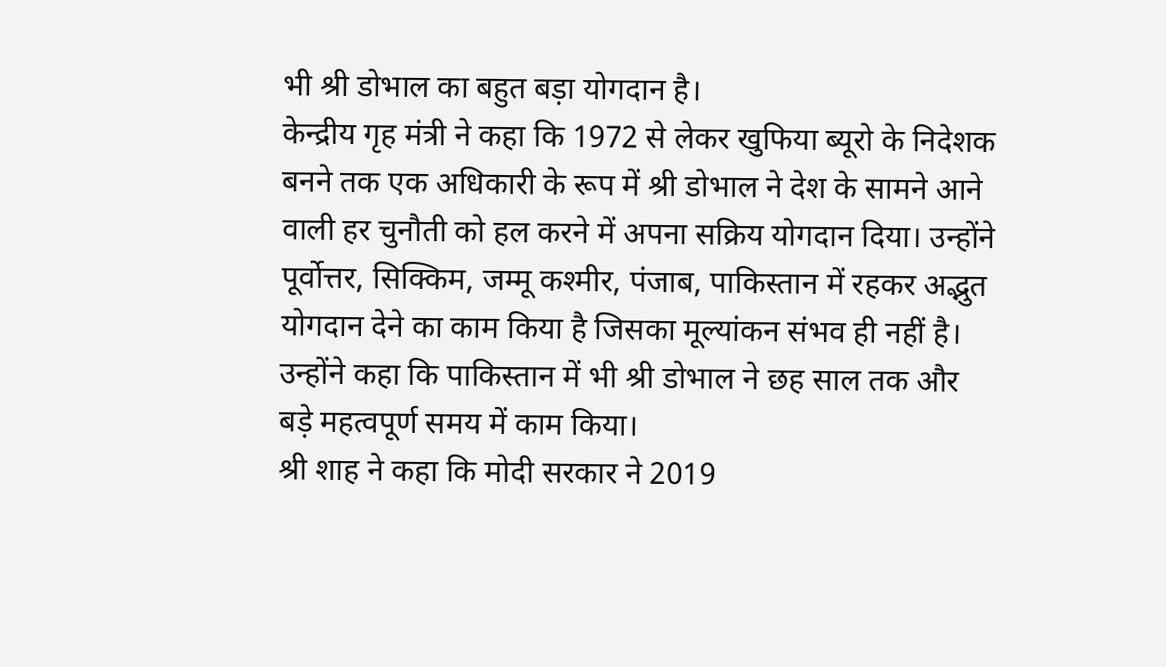भी श्री डोभाल का बहुत बड़ा योगदान है।
केन्द्रीय गृह मंत्री ने कहा कि 1972 से लेकर खुफिया ब्यूरो के निदेशक बनने तक एक अधिकारी के रूप में श्री डोभाल ने देश के सामने आने वाली हर चुनौती को हल करने में अपना सक्रिय योगदान दिया। उन्होंने पूर्वोत्तर, सिक्किम, जम्मू कश्मीर, पंजाब, पाकिस्तान में रहकर अद्भुत योगदान देने का काम किया है जिसका मूल्यांकन संभव ही नहीं है। उन्होंने कहा कि पाकिस्तान में भी श्री डोभाल ने छह साल तक और बड़े महत्वपूर्ण समय में काम किया।
श्री शाह ने कहा कि मोदी सरकार ने 2019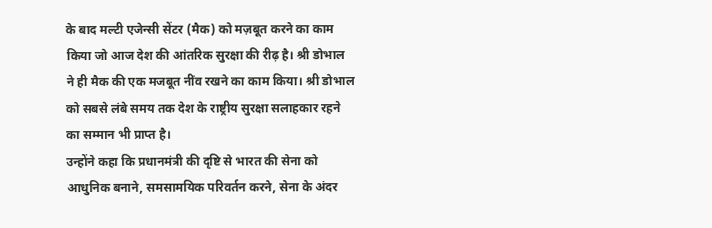के बाद मल्टी एजेन्सी सेंटर (मैक) को मज़बूत करने का काम किया जो आज देश की आंतरिक सुरक्षा की रीढ़ है। श्री डोभाल ने ही मैक की एक मजबूत नींव रखने का काम किया। श्री डोभाल को सबसे लंबे समय तक देश के राष्ट्रीय सुरक्षा सलाहकार रहने का सम्मान भी प्राप्त है।
उन्होंने कहा कि प्रधानमंत्री की दृष्टि से भारत की सेना को आधुनिक बनाने, समसामयिक परिवर्तन करने, सेना के अंदर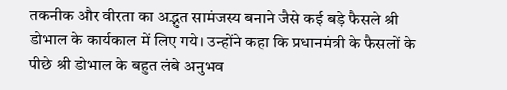तकनीक और वीरता का अद्भुत सामंजस्य बनाने जैसे कई बड़े फैसले श्री डोभाल के कार्यकाल में लिए गये। उन्होंने कहा कि प्रधानमंत्री के फैसलों के पीछे श्री डोभाल के बहुत लंबे अनुभव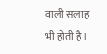वाली सलाह भी होती है।